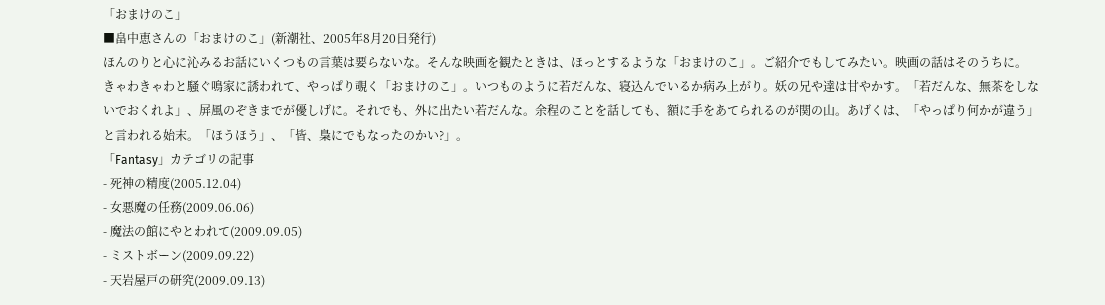「おまけのこ」
■畠中恵さんの「おまけのこ」(新潮社、2005年8月20日発行)
ほんのりと心に沁みるお話にいくつもの言葉は要らないな。そんな映画を観たときは、ほっとするような「おまけのこ」。ご紹介でもしてみたい。映画の話はそのうちに。
きゃわきゃわと騒ぐ鳴家に誘われて、やっぱり覗く「おまけのこ」。いつものように若だんな、寝込んでいるか病み上がり。妖の兄や達は甘やかす。「若だんな、無茶をしないでおくれよ」、屏風のぞきまでが優しげに。それでも、外に出たい若だんな。余程のことを話しても、額に手をあてられるのが関の山。あげくは、「やっぱり何かが違う」と言われる始末。「ほうほう」、「皆、梟にでもなったのかい?」。
「Fantasy」カテゴリの記事
- 死神の精度(2005.12.04)
- 女悪魔の任務(2009.06.06)
- 魔法の館にやとわれて(2009.09.05)
- ミストボーン(2009.09.22)
- 天岩屋戸の研究(2009.09.13)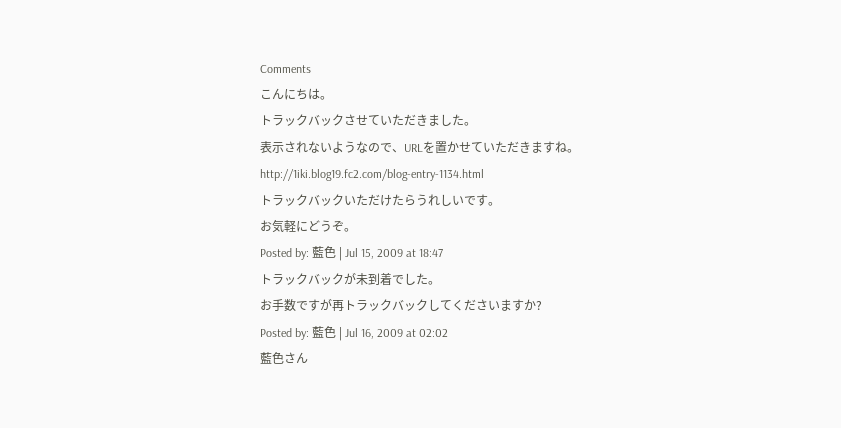Comments
こんにちは。
トラックバックさせていただきました。
表示されないようなので、URLを置かせていただきますね。
http://1iki.blog19.fc2.com/blog-entry-1134.html
トラックバックいただけたらうれしいです。
お気軽にどうぞ。
Posted by: 藍色 | Jul 15, 2009 at 18:47
トラックバックが未到着でした。
お手数ですが再トラックバックしてくださいますか?
Posted by: 藍色 | Jul 16, 2009 at 02:02
藍色さん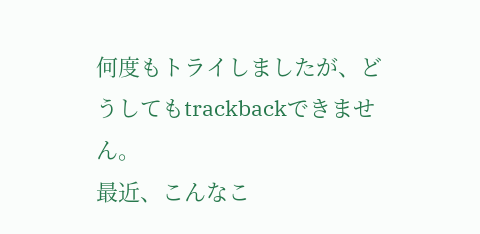何度もトライしましたが、どうしてもtrackbackできません。
最近、こんなこ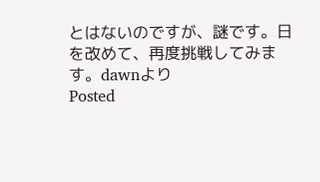とはないのですが、謎です。日を改めて、再度挑戦してみます。dawnより
Posted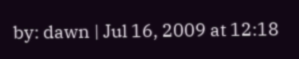by: dawn | Jul 16, 2009 at 12:18